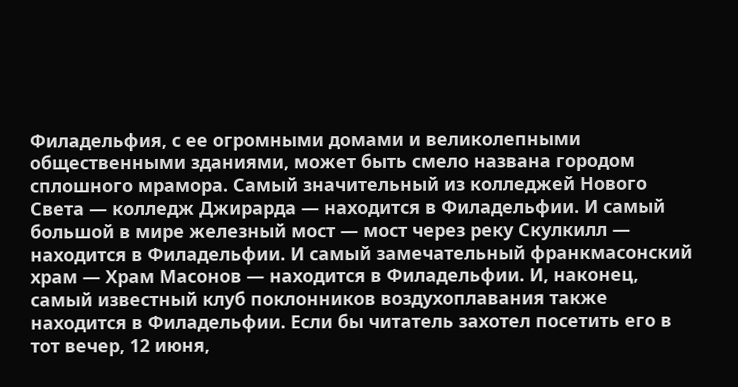Филадельфия, с ее огромными домами и великолепными общественными зданиями, может быть смело названа городом сплошного мрамора. Самый значительный из колледжей Нового Света — колледж Джирарда — находится в Филадельфии. И самый большой в мире железный мост — мост через реку Скулкилл — находится в Филадельфии. И самый замечательный франкмасонский храм — Храм Масонов — находится в Филадельфии. И, наконец, самый известный клуб поклонников воздухоплавания также находится в Филадельфии. Если бы читатель захотел посетить его в тот вечер, 12 июня,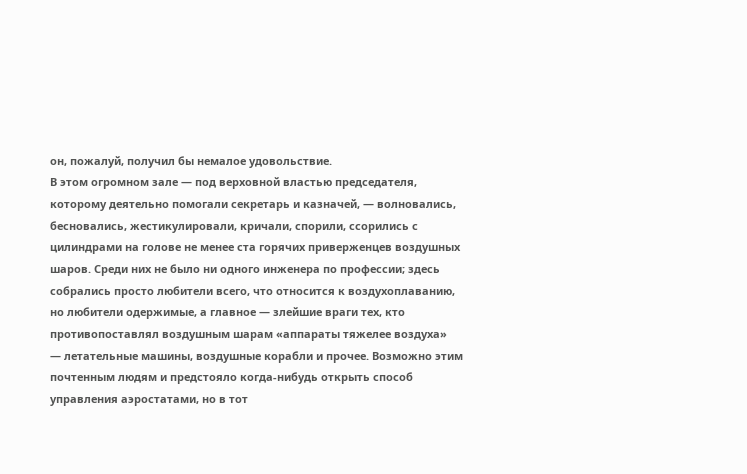он, пожалуй, получил бы немалое удовольствие.
В этом огромном зале — под верховной властью председателя, которому деятельно помогали секретарь и казначей, — волновались, бесновались, жестикулировали, кричали, спорили, ссорились с цилиндрами на голове не менее ста горячих приверженцев воздушных шаров. Среди них не было ни одного инженера по профессии; здесь собрались просто любители всего, что относится к воздухоплаванию, но любители одержимые, а главное — злейшие враги тех, кто противопоставлял воздушным шарам «аппараты тяжелее воздуха»
— летательные машины, воздушные корабли и прочее. Возможно этим почтенным людям и предстояло когда-нибудь открыть способ управления аэростатами, но в тот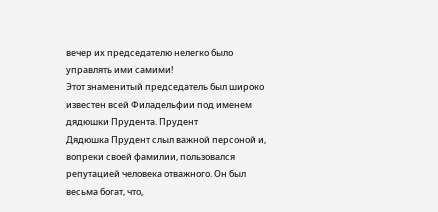вечер их председателю нелегко было управлять ими самими!
Этот знаменитый председатель был широко известен всей Филадельфии под именем дядюшки Прудента. Прудент
Дядюшка Прудент слыл важной персоной и, вопреки своей фамилии, пользовался репутацией человека отважного. Он был весьма богат, что,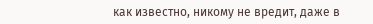как известно, никому не вредит, даже в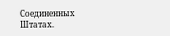Соединенных Штатах.